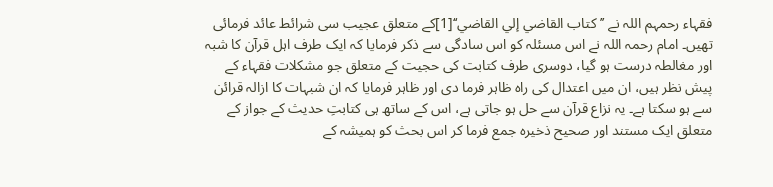فقہاء رحمہم اللہ نے ’’كتاب القاضي إلي القاضي‘‘[1]کے متعلق عجیب سی شرائط عائد فرمائی تھیں۔ امام رحمہ اللہ نے اس مسئلہ کو اس سادگی سے ذکر فرمایا کہ ایک طرف اہل قرآن کا شبہ اور مغالطہ درست ہو گیا، دوسری طرف کتابت کی حجیت کے متعلق جو مشکلات فقہاء کے پیش نظر ہیں، ان میں اعتدال کی راہ ظاہر فرما دی اور ظاہر فرمایا کہ ان شبہات کا ازالہ قرائن سے ہو سکتا ہے۔ یہ نزاع قرآن سے حل ہو جاتی ہے، اس کے ساتھ ہی کتابتِ حدیث کے جواز کے متعلق ایک مستند اور صحیح ذخیرہ جمع فرما کر اس بحث کو ہمیشہ کے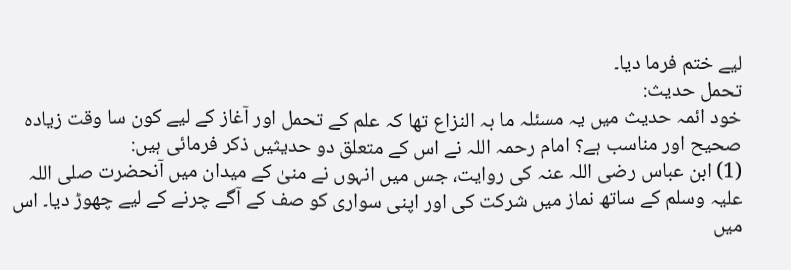لیے ختم فرما دیا۔
تحمل حدیث:
خود ائمہ حدیث میں یہ مسئلہ ما بہ النزاع تھا کہ علم کے تحمل اور آغاز کے لیے کون سا وقت زیادہ صحیح اور مناسب ہے؟ امام رحمہ اللہ نے اس کے متعلق دو حدیثیں ذکر فرمائی ہیں:
(1) ابن عباس رضی اللہ عنہ کی روایت، جس میں انہوں نے منیٰ کے میدان میں آنحضرت صلی اللہ علیہ وسلم کے ساتھ نماز میں شرکت کی اور اپنی سواری کو صف کے آگے چرنے کے لیے چھوڑ دیا۔ اس میں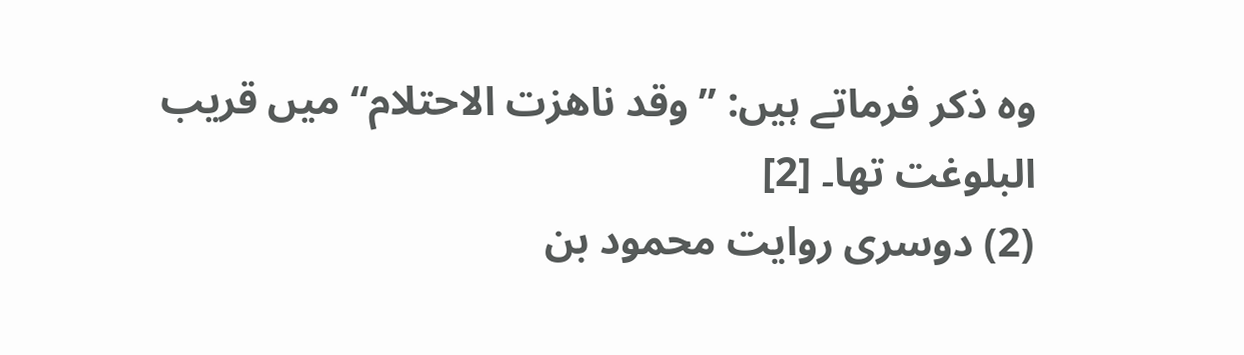وہ ذکر فرماتے ہیں: ’’وقد ناهزت الاحتلام‘‘ میں قریب البلوغت تھا۔ [2]
(2) دوسری روایت محمود بن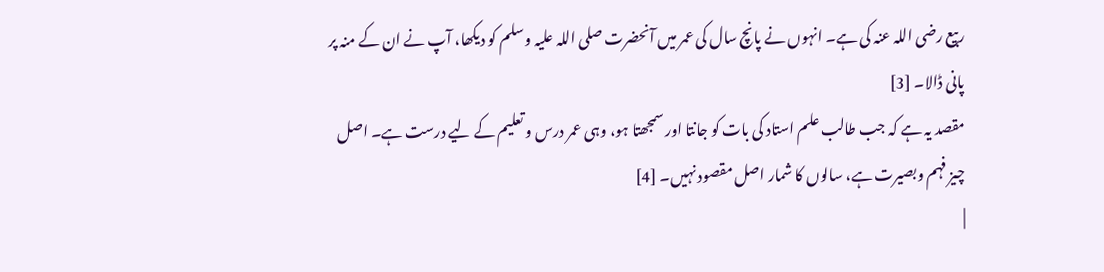ربیع رضی اللہ عنہ کی ہے۔ انہوں نے پانچ سال کی عمر میں آنحضرت صلی اللہ علیہ وسلم کو دیکھا، آپ نے ان کے منہ پر پانی ڈالا۔ [3]
مقصد یہ ہے کہ جب طالب علم استاد کی بات کو جانتا اور سمجھتا ہو، وہی عمر درس و تعلیم کے لیے درست ہے۔ اصل چیز فہم وبصیرت ہے، سالوں کا شمار اصل مقصود نہیں۔ [4]
|